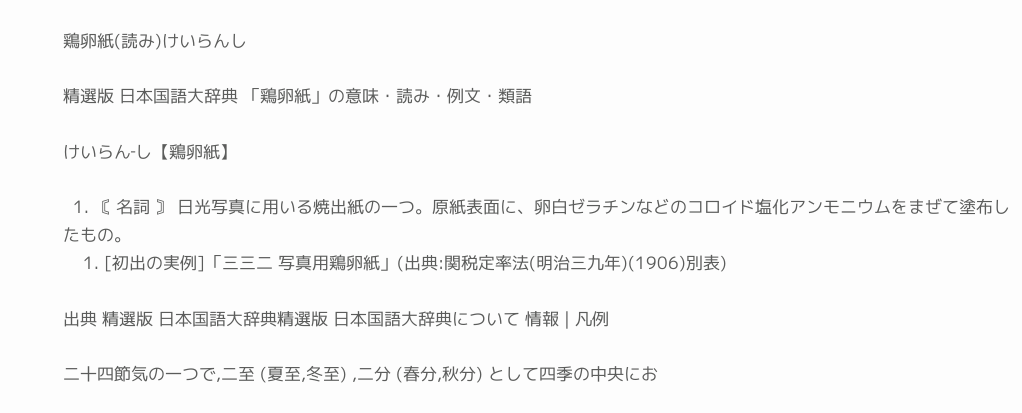鶏卵紙(読み)けいらんし

精選版 日本国語大辞典 「鶏卵紙」の意味・読み・例文・類語

けいらん‐し【鶏卵紙】

  1. 〘 名詞 〙 日光写真に用いる焼出紙の一つ。原紙表面に、卵白ゼラチンなどのコロイド塩化アンモニウムをまぜて塗布したもの。
    1. [初出の実例]「三三二 写真用鶏卵紙」(出典:関税定率法(明治三九年)(1906)別表)

出典 精選版 日本国語大辞典精選版 日本国語大辞典について 情報 | 凡例

二十四節気の一つで,二至 (夏至,冬至) ,二分 (春分,秋分) として四季の中央にお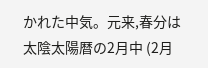かれた中気。元来,春分は太陰太陽暦の2月中 (2月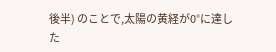後半) のことで,太陽の黄経が0°に達した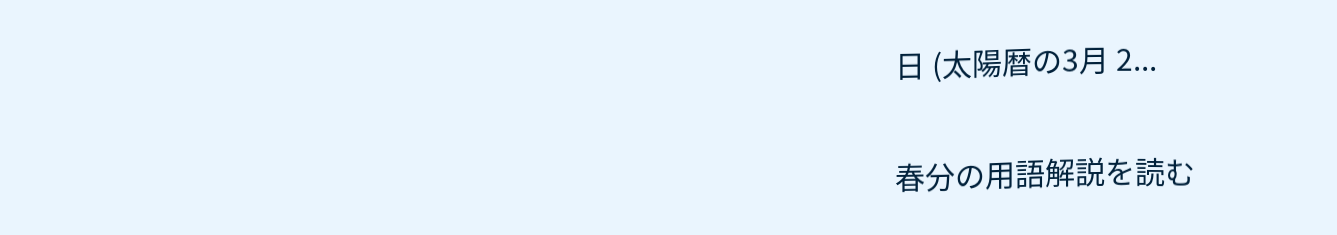日 (太陽暦の3月 2...

春分の用語解説を読む